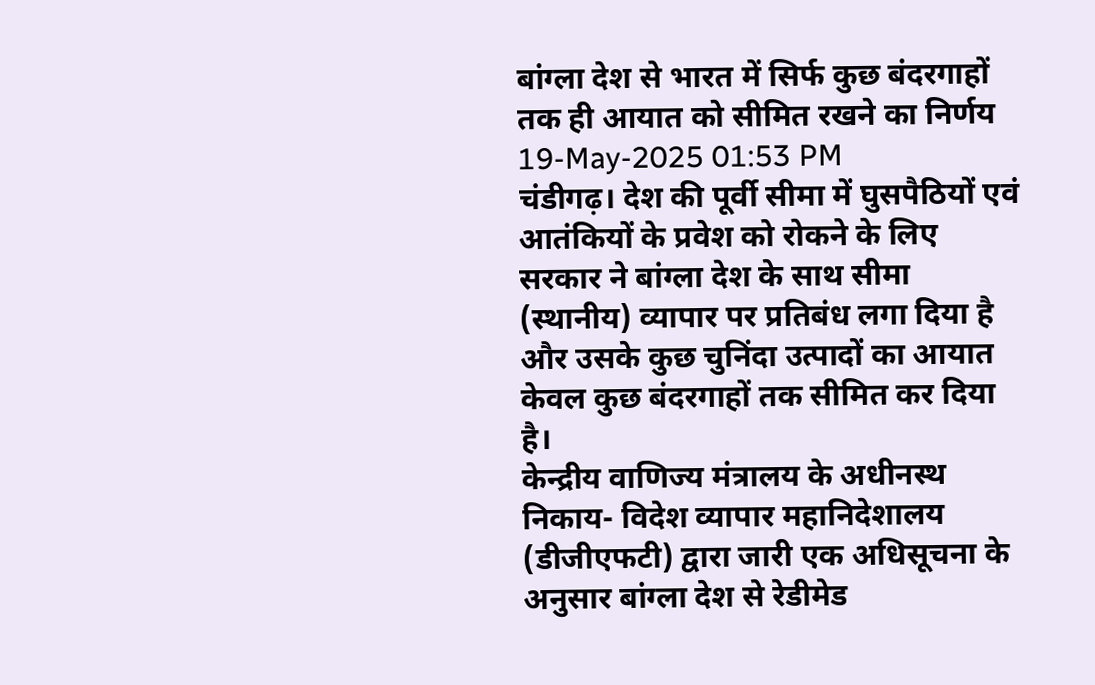बांग्ला देश से भारत में सिर्फ कुछ बंदरगाहों तक ही आयात को सीमित रखने का निर्णय
19-May-2025 01:53 PM
चंडीगढ़। देश की पूर्वी सीमा में घुसपैठियों एवं आतंकियों के प्रवेश को रोकने के लिए सरकार ने बांग्ला देश के साथ सीमा (स्थानीय) व्यापार पर प्रतिबंध लगा दिया है और उसके कुछ चुनिंदा उत्पादों का आयात केवल कुछ बंदरगाहों तक सीमित कर दिया है।
केन्द्रीय वाणिज्य मंत्रालय के अधीनस्थ निकाय- विदेश व्यापार महानिदेशालय (डीजीएफटी) द्वारा जारी एक अधिसूचना के अनुसार बांग्ला देश से रेडीमेड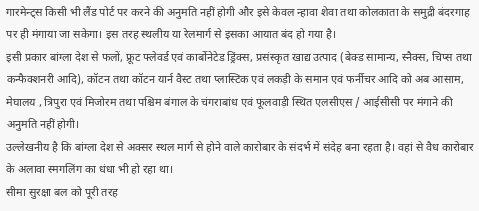गारमेन्ट्स किसी भी लैंड पोर्ट पर करने की अनुमति नहीं होगी और इसे केवल न्हावा शेवा तथा कोलकाता के समुद्री बंदरगाह पर ही मंगाया जा सकेगा। इस तरह स्थलीय या रेलमार्ग से इसका आयात बंद हो गया है।
इसी प्रकार बांग्ला देश से फलों, फ्रूट फ्लेवर्ड एवं कार्बोनेटेड ड्रिंक्स, प्रसंस्कृत खाद्य उत्पाद (बेक्ड सामान्य, स्नैक्स, चिप्स तथा कन्फैक्शनरी आदि), कॉटन तथा कॉटन यार्न वैस्ट तथा प्लास्टिक एवं लकड़ी के समान एवं फर्नीचर आदि को अब आसाम, मेघालय , त्रिपुरा एवं मिजोरम तथा पश्चिम बंगाल के चंगराबांध एवं फूलवाड़ी स्थित एलसीएस / आईसीसी पर मंगाने की अनुमति नहीं होगी।
उल्लेखनीय है कि बांग्ला देश से अक्सर स्थल मार्ग से होने वाले कारोबार के संदर्भ में संदेह बना रहता है। वहां से वैध कारोबार के अलावा स्मगलिंग का धंधा भी हो रहा था।
सीमा सुरक्षा बल को पूरी तरह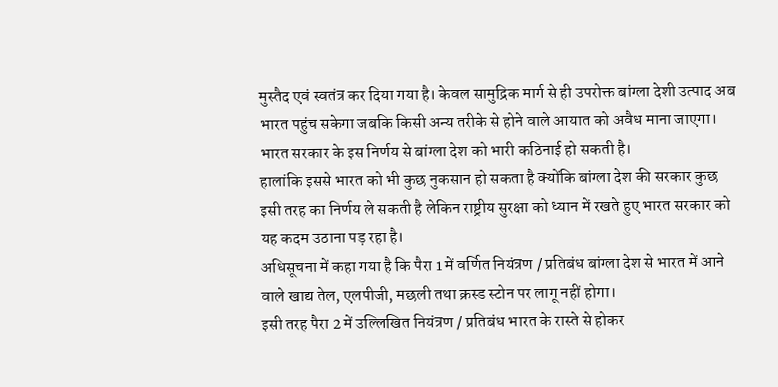मुस्तैद एवं स्वतंत्र कर दिया गया है। केवल सामुद्रिक मार्ग से ही उपरोक्त बांग्ला देशी उत्पाद अब भारत पहुंच सकेगा जबकि किसी अन्य तरीके से होने वाले आयात को अवैध माना जाएगा। भारत सरकार के इस निर्णय से बांग्ला देश को भारी कठिनाई हो सकती है।
हालांकि इससे भारत को भी कुछ नुकसान हो सकता है क्योंकि बांग्ला देश की सरकार कुछ इसी तरह का निर्णय ले सकती है लेकिन राष्ट्रीय सुरक्षा को ध्यान में रखते हुए भारत सरकार को यह कदम उठाना पड़ रहा है।
अधिसूचना में कहा गया है कि पैरा 1 में वर्णित नियंत्रण / प्रतिबंध बांग्ला देश से भारत में आने वाले खाद्य तेल, एलपीजी, मछली तथा क्रस्ड स्टोन पर लागू नहीं होगा।
इसी तरह पैरा 2 में उल्लिखित नियंत्रण / प्रतिबंध भारत के रास्ते से होकर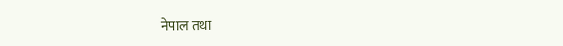नेपाल तथा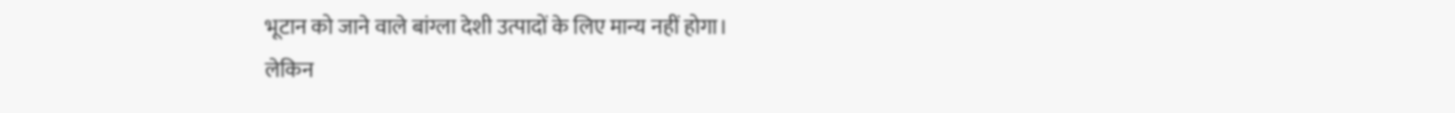भूटान को जाने वाले बांग्ला देशी उत्पादों के लिए मान्य नहीं होगा।
लेकिन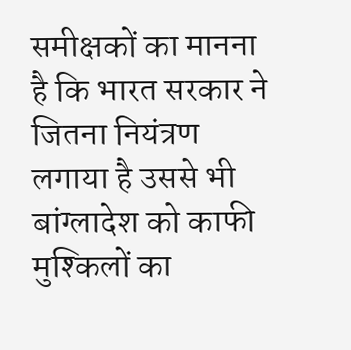समीक्षकों का मानना है कि भारत सरकार ने जितना नियंत्रण लगाया है उससे भी बांग्लादेश को काफी मुश्किलों का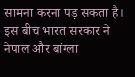सामना करना पड़ सकता है।
इस बीच भारत सरकार ने नेपाल और बांग्ला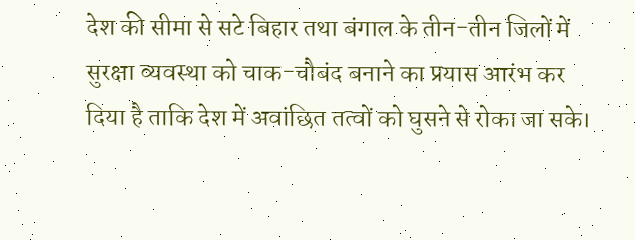देश की सीमा से सटे बिहार तथा बंगाल के तीन-तीन जिलों में सुरक्षा व्यवस्था को चाक-चौबंद बनाने का प्रयास आरंभ कर दिया है ताकि देश में अवांछित तत्वों को घुसने से रोका जा सके।